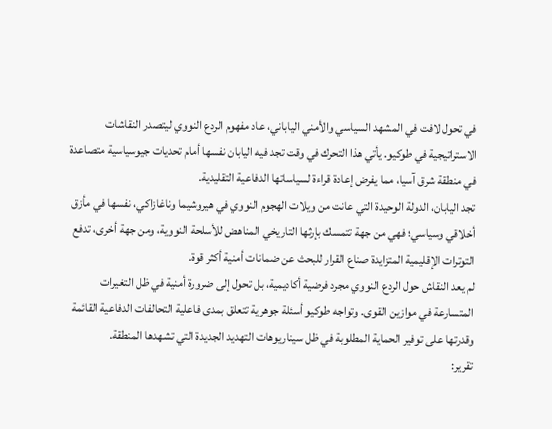في تحول لافت في المشهد السياسي والأمني الياباني، عاد مفهوم الردع النووي ليتصدر النقاشات الاستراتيجية في طوكيو. يأتي هذا التحرك في وقت تجد فيه اليابان نفسها أمام تحديات جيوسياسية متصاعدة في منطقة شرق آسيا، مما يفرض إعادة قراءة لسياساتها الدفاعية التقليدية.
تجد اليابان، الدولة الوحيدة التي عانت من ويلات الهجوم النووي في هيروشيما وناغازاكي، نفسها في مأزق أخلاقي وسياسي؛ فهي من جهة تتمسك بإرثها التاريخي المناهض للأسلحة النووية، ومن جهة أخرى، تدفع التوترات الإقليمية المتزايدة صناع القرار للبحث عن ضمانات أمنية أكثر قوة.
لم يعد النقاش حول الردع النووي مجرد فرضية أكاديمية، بل تحول إلى ضرورة أمنية في ظل التغيرات المتسارعة في موازين القوى. وتواجه طوكيو أسئلة جوهرية تتعلق بمدى فاعلية التحالفات الدفاعية القائمة وقدرتها على توفير الحماية المطلوبة في ظل سيناريوهات التهديد الجديدة التي تشهدها المنطقة.
تقرير: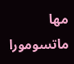مها ماتسومورا